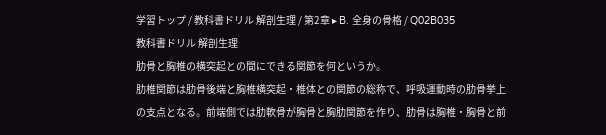学習トップ / 教科書ドリル 解剖生理 / 第2章 ▸ B. 全身の骨格 / Q02B035
教科書ドリル 解剖生理
肋骨と胸椎の横突起との間にできる関節を何というか。
肋椎関節は肋骨後端と胸椎横突起・椎体との関節の総称で、呼吸運動時の肋骨挙上の支点となる。前端側では肋軟骨が胸骨と胸肋関節を作り、肋骨は胸椎・胸骨と前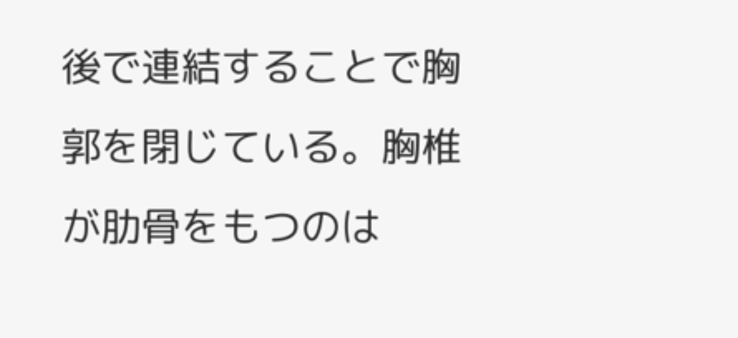後で連結することで胸郭を閉じている。胸椎が肋骨をもつのは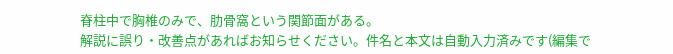脊柱中で胸椎のみで、肋骨窩という関節面がある。
解説に誤り・改善点があればお知らせください。件名と本文は自動入力済みです(編集で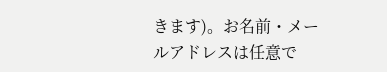きます)。お名前・メールアドレスは任意で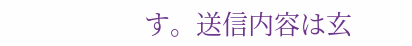す。送信内容は玄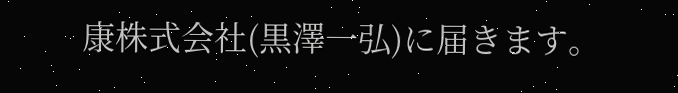康株式会社(黒澤一弘)に届きます。